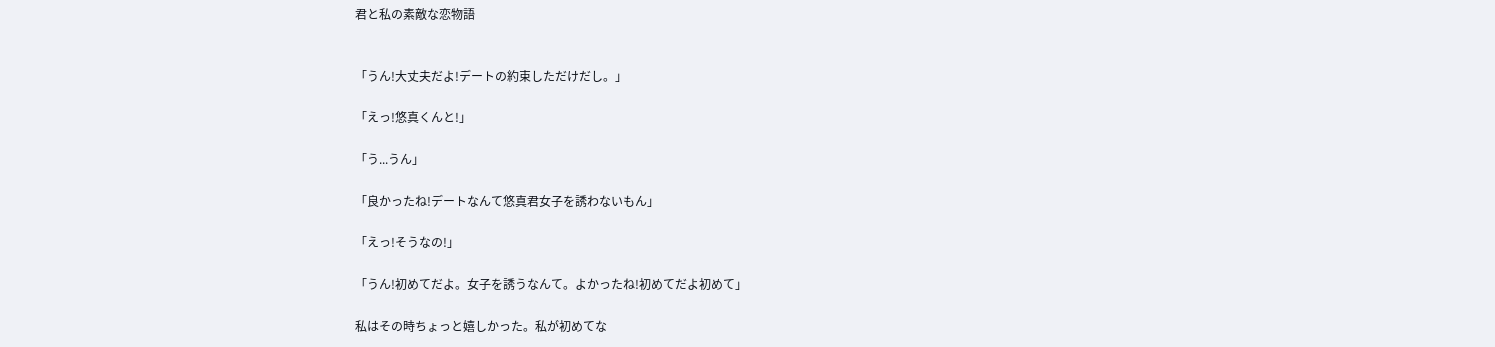君と私の素敵な恋物語


「うん!大丈夫だよ!デートの約束しただけだし。」

「えっ!悠真くんと!」

「う...うん」

「良かったね!デートなんて悠真君女子を誘わないもん」

「えっ!そうなの!」

「うん!初めてだよ。女子を誘うなんて。よかったね!初めてだよ初めて」

私はその時ちょっと嬉しかった。私が初めてな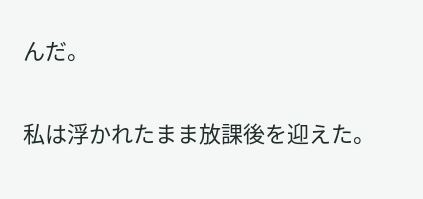んだ。

私は浮かれたまま放課後を迎えた。